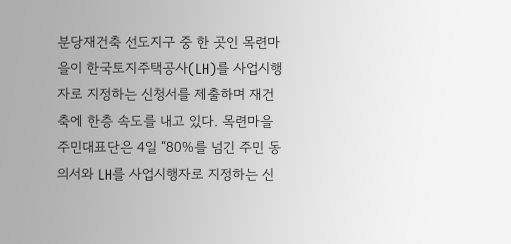분당재건축 선도지구 중 한 곳인 목련마을이 한국토지주택공사(LH)를 사업시행자로 지정하는 신청서를 제출하며 재건축에 한층 속도를 내고 있다. 목련마을 주민대표단은 4일 “80%를 넘긴 주민 동의서와 LH를 사업시행자로 지정하는 신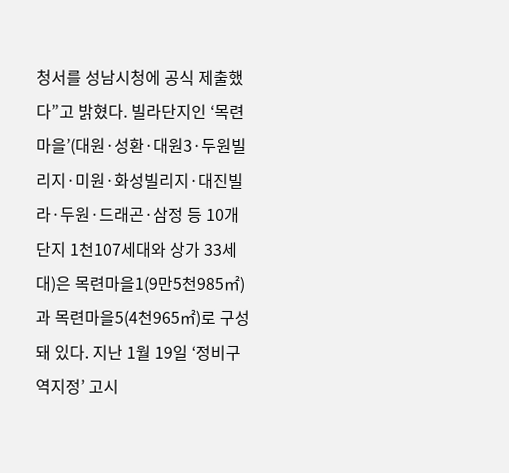청서를 성남시청에 공식 제출했다”고 밝혔다. 빌라단지인 ‘목련마을’(대원·성환·대원3·두원빌리지·미원·화성빌리지·대진빌라·두원·드래곤·삼정 등 10개 단지 1천107세대와 상가 33세대)은 목련마을1(9만5천985㎡)과 목련마을5(4천965㎡)로 구성돼 있다. 지난 1월 19일 ‘정비구역지정’ 고시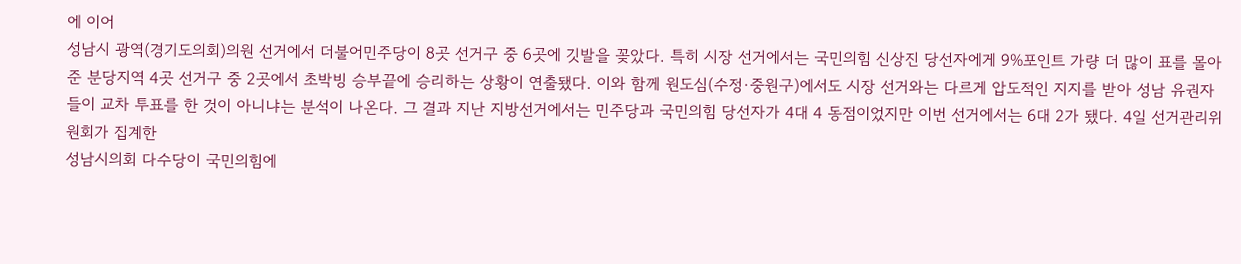에 이어
성남시 광역(경기도의회)의원 선거에서 더불어민주당이 8곳 선거구 중 6곳에 깃발을 꽂았다. 특히 시장 선거에서는 국민의힘 신상진 당선자에게 9%포인트 가량 더 많이 표를 몰아준 분당지역 4곳 선거구 중 2곳에서 초박빙 승부끝에 승리하는 상황이 연출됐다. 이와 함께 원도심(수정·중원구)에서도 시장 선거와는 다르게 압도적인 지지를 받아 성남 유권자들이 교차 투표를 한 것이 아니냐는 분석이 나온다. 그 결과 지난 지방선거에서는 민주당과 국민의힘 당선자가 4대 4 동점이었지만 이번 선거에서는 6대 2가 됐다. 4일 선거관리위원회가 집계한
성남시의회 다수당이 국민의힘에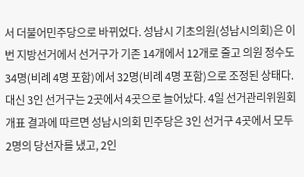서 더불어민주당으로 바뀌었다. 성남시 기초의원(성남시의회)은 이번 지방선거에서 선거구가 기존 14개에서 12개로 줄고 의원 정수도 34명(비례 4명 포함)에서 32명(비례 4명 포함)으로 조정된 상태다. 대신 3인 선거구는 2곳에서 4곳으로 늘어났다. 4일 선거관리위원회 개표 결과에 따르면 성남시의회 민주당은 3인 선거구 4곳에서 모두 2명의 당선자를 냈고, 2인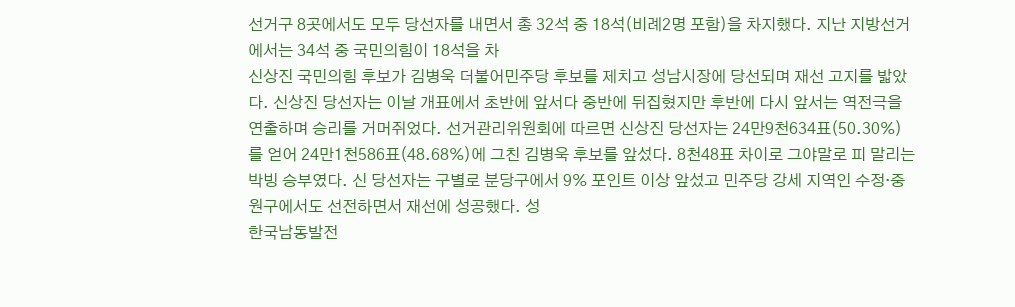선거구 8곳에서도 모두 당선자를 내면서 총 32석 중 18석(비례2명 포함)을 차지했다. 지난 지방선거에서는 34석 중 국민의힘이 18석을 차
신상진 국민의힘 후보가 김병욱 더불어민주당 후보를 제치고 성남시장에 당선되며 재선 고지를 밟았다. 신상진 당선자는 이날 개표에서 초반에 앞서다 중반에 뒤집혔지만 후반에 다시 앞서는 역전극을 연출하며 승리를 거머쥐었다. 선거관리위원회에 따르면 신상진 당선자는 24만9천634표(50.30%)를 얻어 24만1천586표(48.68%)에 그친 김병욱 후보를 앞섰다. 8천48표 차이로 그야말로 피 말리는 박빙 승부였다. 신 당선자는 구별로 분당구에서 9% 포인트 이상 앞섰고 민주당 강세 지역인 수정·중원구에서도 선전하면서 재선에 성공했다. 성
한국남동발전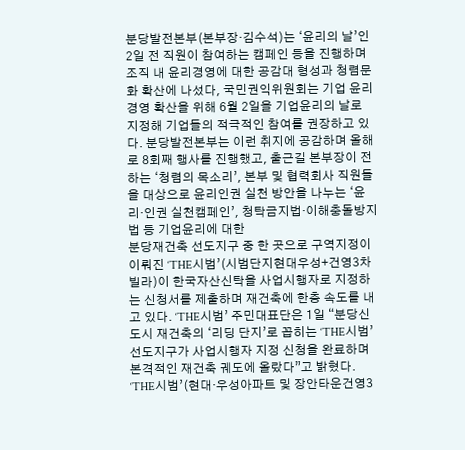분당발전본부(본부장·김수석)는 ‘윤리의 날’인 2일 전 직원이 참여하는 캠페인 등을 진행하며 조직 내 윤리경영에 대한 공감대 형성과 청렴문화 확산에 나섰다, 국민권익위원회는 기업 윤리경영 확산을 위해 6월 2일을 기업윤리의 날로 지정해 기업들의 적극적인 참여를 권장하고 있다. 분당발전본부는 이런 취지에 공감하며 올해로 8회째 행사를 진행했고, 출근길 본부장이 전하는 ‘청렴의 목소리’, 본부 및 협력회사 직원들을 대상으로 윤리인권 실천 방안을 나누는 ‘윤리·인권 실천캠페인’, 청탁금지법·이해충돌방지법 등 기업윤리에 대한
분당재건축 선도지구 중 한 곳으로 구역지정이 이뤄진 ‘THE시범’(시범단지현대우성+건영3차빌라)이 한국자산신탁을 사업시행자로 지정하는 신청서를 제출하며 재건축에 한층 속도를 내고 있다. ‘THE시범’ 주민대표단은 1일 “분당신도시 재건축의 ‘리딩 단지’로 꼽히는 ‘THE시범’ 선도지구가 사업시행자 지정 신청을 완료하며 본격적인 재건축 궤도에 올랐다”고 밝혔다. ‘THE시범’(현대·우성아파트 및 장안타운건영3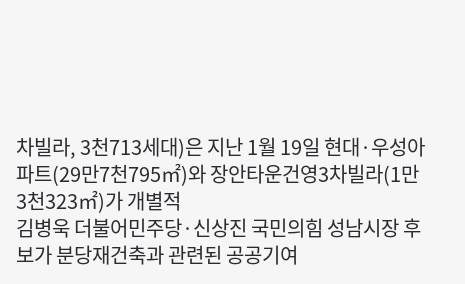차빌라, 3천713세대)은 지난 1월 19일 현대·우성아파트(29만7천795㎡)와 장안타운건영3차빌라(1만3천323㎡)가 개별적
김병욱 더불어민주당·신상진 국민의힘 성남시장 후보가 분당재건축과 관련된 공공기여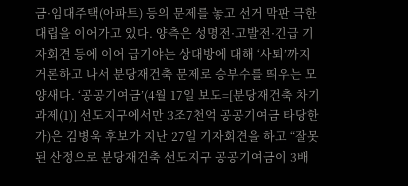금·임대주택(아파트) 등의 문제를 놓고 선거 막판 극한대립을 이어가고 있다. 양측은 성명전·고발전·긴급 기자회견 등에 이어 급기야는 상대방에 대해 ‘사퇴’까지 거론하고 나서 분당재건축 문제로 승부수를 띄우는 모양새다. ‘공공기여금’(4월 17일 보도=[분당재건축 차기과제(1)] 선도지구에서만 3조7천억 공공기여금 타당한가)은 김병욱 후보가 지난 27일 기자회견을 하고 “잘못된 산정으로 분당재건축 선도지구 공공기여금이 3배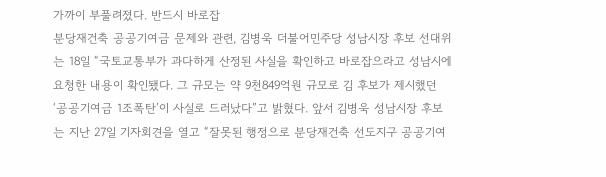가까이 부풀려졌다. 반드시 바로잡
분당재건축 공공기여금 문제와 관련, 김병욱 더불어민주당 성남시장 후보 선대위는 18일 “국토교통부가 과다하게 산정된 사실을 확인하고 바로잡으라고 성남시에 요청한 내용이 확인됐다. 그 규모는 약 9천849억원 규모로 김 후보가 제시했던 ‘공공기여금 1조폭탄’이 사실로 드러났다”고 밝혔다. 앞서 김병욱 성남시장 후보는 지난 27일 기자회견을 열고 “잘못된 행정으로 분당재건축 선도지구 공공기여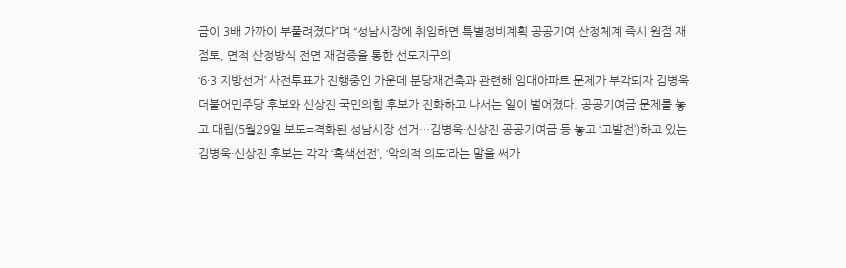금이 3배 가까이 부풀려졌다”며 “성남시장에 취임하면 특별정비계획 공공기여 산정체계 즉시 원점 재점토, 면적 산정방식 전면 재검증을 통한 선도지구의
‘6·3 지방선거’ 사전투표가 진행중인 가운데 분당재건축과 관련해 임대아파트 문제가 부각되자 김병욱 더불어민주당 후보와 신상진 국민의힘 후보가 진화하고 나서는 일이 벌어졌다. 공공기여금 문제를 놓고 대립(5월29일 보도=격화된 성남시장 선거…김병욱·신상진 공공기여금 등 놓고 ‘고발전’)하고 있는 김병욱·신상진 후보는 각각 ‘흑색선전’, ‘악의적 의도’라는 말을 써가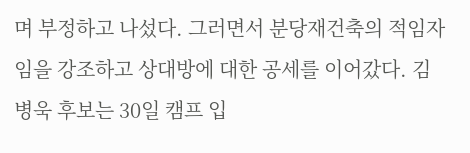며 부정하고 나섰다. 그러면서 분당재건축의 적임자임을 강조하고 상대방에 대한 공세를 이어갔다. 김병욱 후보는 30일 캠프 입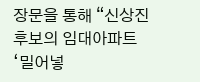장문을 통해 “신상진 후보의 임대아파트 ‘밀어넣